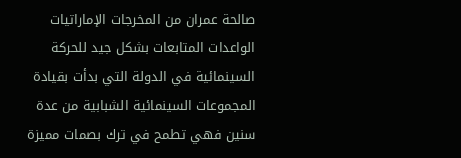صالحة عمران من المخرجات الإماراتيات الواعدات المتابعات بشكل جيد للحركة السينمائية في الدولة التي بدأت بقيادة المجموعات السينمائية الشبابية من عدة سنين فهي تطمح في ترك بصمات مميزة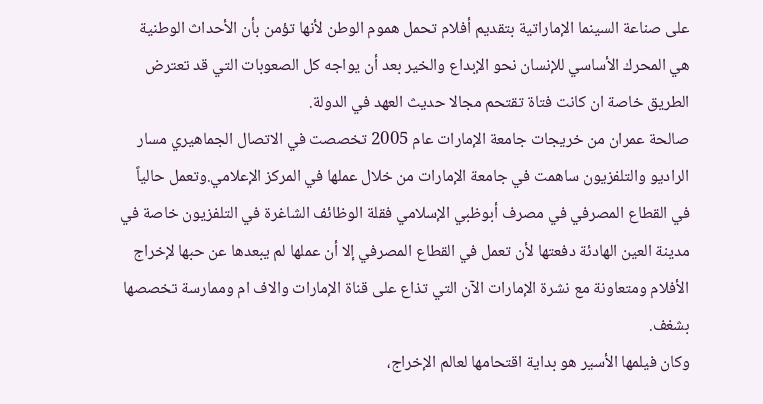على صناعة السينما الإماراتية بتقديم أفلام تحمل هموم الوطن لأنها تؤمن بأن الأحداث الوطنية هي المحرك الأساسي للإنسان نحو الإبداع والخير بعد أن يواجه كل الصعوبات التي قد تعترض الطريق خاصة ان كانت فتاة تقتحم مجالا حديث العهد في الدولة.
صالحة عمران من خريجات جامعة الإمارات عام 2005 تخصصت في الاتصال الجماهيري مسار الراديو والتلفزيون ساهمت في جامعة الإمارات من خلال عملها في المركز الإعلامي.وتعمل حالياً في القطاع المصرفي في مصرف أبوظبي الإسلامي فقلة الوظائف الشاغرة في التلفزيون خاصة في مدينة العين الهادئة دفعتها لأن تعمل في القطاع المصرفي إلا أن عملها لم يبعدها عن حبها لإخراج الأفلام ومتعاونة مع نشرة الإمارات الآن التي تذاع على قناة الإمارات والاف ام وممارسة تخصصها بشغف.
وكان فيلمها الأسير هو بداية اقتحامها لعالم الإخراج،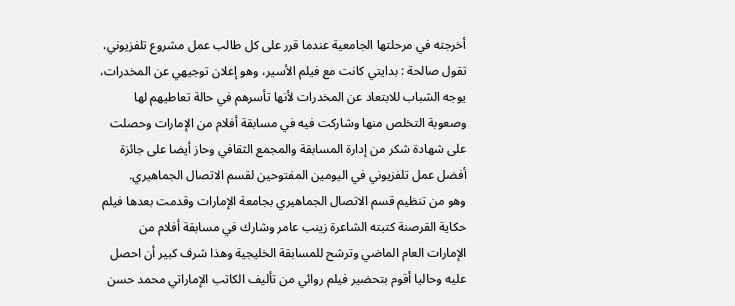أخرجته في مرحلتها الجامعية عندما قرر على كل طالب عمل مشروع تلفزيوني، تقول صالحة : بدايتي كانت مع فيلم الأسير، وهو إعلان توجيهي عن المخدرات، يوجه الشباب للابتعاد عن المخدرات لأنها تأسرهم في حالة تعاطيهم لها وصعوبة التخلص منها وشاركت فيه في مسابقة أفلام من الإمارات وحصلت على شهادة شكر من إدارة المسابقة والمجمع الثقافي وحاز أيضا على جائزة أفضل عمل تلفزيوني في اليومين المفتوحين لقسم الاتصال الجماهيري.
وهو من تنظيم قسم الاتصال الجماهيري بجامعة الإمارات وقدمت بعدها فيلم حكاية القرصنة كتبته الشاعرة زينب عامر وشارك في مسابقة أفلام من الإمارات العام الماضي وترشح للمسابقة الخليجية وهذا شرف كبير أن احصل عليه وحاليا أقوم بتحضير فيلم روائي من تأليف الكاتب الإماراتي محمد حسن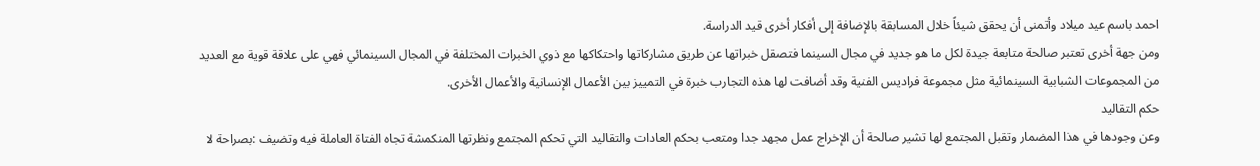احمد باسم عيد ميلاد وأتمنى أن يحقق شيئاً خلال المسابقة بالإضافة إلى أفكار أخرى قيد الدراسة.
ومن جهة أخرى تعتبر صالحة متابعة جيدة لكل ما هو جديد في مجال السينما فتصقل خبراتها عن طريق مشاركاتها واحتكاكها مع ذوي الخبرات المختلفة في المجال السينمائي فهي على علاقة قوية مع العديد من المجموعات الشبابية السينمائية مثل مجموعة فراديس الفنية وقد أضافت لها هذه التجارب خبرة في التمييز بين الأعمال الإنسانية والأعمال الأخرى.
حكم التقاليد
وعن وجودها في هذا المضمار وتقبل المجتمع لها تشير صالحة أن الإخراج عمل مجهد جدا ومتعب بحكم العادات والتقاليد التي تحكم المجتمع ونظرتها المنكمشة تجاه الفتاة العاملة فيه وتضيف :بصراحة لا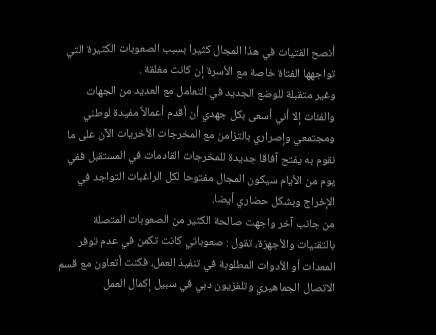أنصح الفتيات في هذا المجال كثيرا بسبب الصعوبات الكثيرة التي تواجهها الفتاة خاصة مع الأسرة إن كانت مغلقة .
وغير متقبلة للوضع الجديد في التعامل مع العديد من الجهات والفئات إلا أني أسعى بكل جهدي أن أقدم أعمالاً مفيدة لوطني ومجتمعي وإصراري بالتزامن مع المخرجات الأخريات الآن على ما نقوم به يفتح آفاقا جديدة للمخرجات القادمات في المستقبل ففي يوم من الأيام سيكون المجال مفتوحا لكل الراغبات التواجد في الإخراج وبشكل حضاري أيضا.
من جانب آخر واجهت صالحة الكثير من الصعوبات المتصلة بالتقنيات والأجهزة، تقول : صعوباتي كانت تكمن في عدم توفر المعدات أو الأدوات المطلوبة في تنفيذ العمل، فكنت أتعاون مع قسم الاتصال الجماهيري وتلفزيون دبي في سبيل إكمال العمل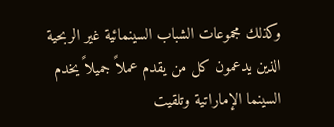وكذلك مجموعات الشباب السينمائية غير الربحية الذين يدعمون كل من يقدم عملاً جميلاً يخدم السينما الإماراتية وتلقيت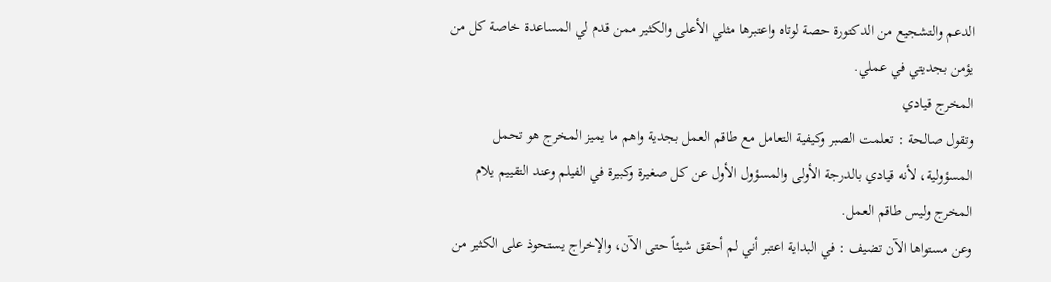الدعم والتشجيع من الدكتورة حصة لوتاه واعتبرها مثلي الأعلى والكثير ممن قدم لي المساعدة خاصة كل من يؤمن بجديتي في عملي.
المخرج قيادي
وتقول صالحة : تعلمت الصبر وكيفية التعامل مع طاقم العمل بجدية واهم ما يميز المخرج هو تحمل المسؤولية، لأنه قيادي بالدرجة الأولى والمسؤول الأول عن كل صغيرة وكبيرة في الفيلم وعند التقييم يلام المخرج وليس طاقم العمل.
وعن مستواها الآن تضيف : في البداية اعتبر أني لم أحقق شيئاً حتى الآن، والإخراج يستحوذ على الكثير من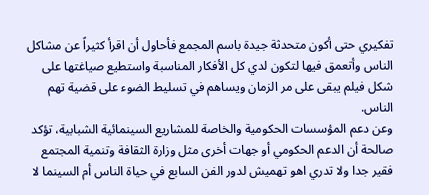تفكيري حتى أكون متحدثة جيدة باسم المجمع فأحاول أن اقرأ كثيراً عن مشاكل الناس وأتعمق فيها لتكون لدي كل الأفكار المناسبة واستطيع صياغتها على شكل فيلم يبقى على مر الزمان ويساهم في تسليط الضوء على قضية تهم الناس.
وعن دعم المؤسسات الحكومية والخاصة للمشاريع السينمائية الشبابية، تؤكد صالحة أن الدعم الحكومي أو جهات أخرى مثل وزارة الثقافة وتنمية المجتمع فقير جدا ولا تدري اهو تهميش لدور الفن السابع في حياة الناس أم السينما لا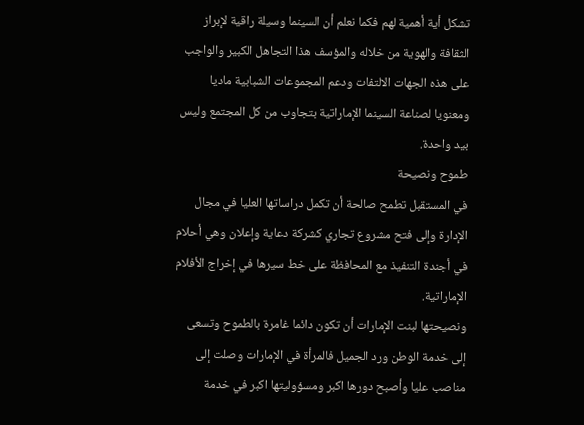تشكل أية أهمية لهم فكما نعلم أن السينما وسيلة راقية لإبراز الثقافة والهوية من خلاله والمؤسف هذا التجاهل الكبير والواجب على هذه الجهات الالتفات ودعم المجموعات الشبابية ماديا ومعنويا لصناعة السينما الإماراتية بتجاوب من كل المجتمع وليس بيد واحدة.
طموح ونصيحة
في المستقبل تطمح صالحة أن تكمل دراساتها العليا في مجال الإدارة وإلى فتح مشروع تجاري كشركة دعاية وإعلان وهي أحلام في أجندة التنفيذ مع المحافظة على خط سيرها في إخراج الأفلام الإماراتية.
ونصيحتها لبنت الإمارات أن تكون دائما غامرة بالطموح وتسعى إلى خدمة الوطن ورد الجميل فالمرأة في الإمارات وصلت إلى مناصب عليا وأصبح دورها اكبر ومسؤوليتها اكبر في خدمة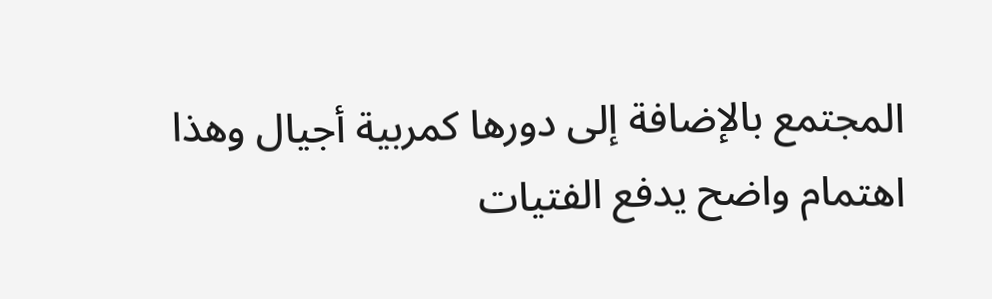المجتمع بالإضافة إلى دورها كمربية أجيال وهذا اهتمام واضح يدفع الفتيات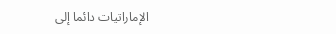الإماراتيات دائما إلى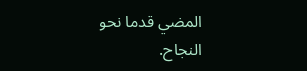المضي قدما نحو النجاح.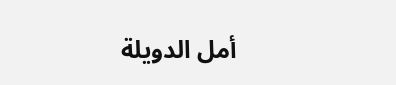أمل الدويلة